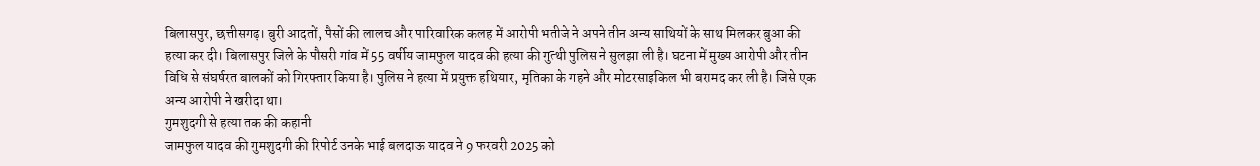बिलासपुर, छत्तीसगढ़। बुरी आदतों, पैसों की लालच और पारिवारिक कलह में आरोपी भतीजे ने अपने तीन अन्य साथियों के साथ मिलकर बुआ की हत्या कर दी। बिलासपुर जिले के पौसरी गांव में 55 वर्षीय जामफुल यादव की हत्या की गुत्थी पुलिस ने सुलझा ली है। घटना में मुख्य आरोपी और तीन विधि से संघर्षरत बालकों को गिरफ्तार किया है। पुलिस ने हत्या में प्रयुक्त हथियार, मृतिका के गहने और मोटरसाइकिल भी बरामद कर ली है। जिसे एक अन्य आरोपी ने खरीदा था।
गुमशुदगी से हत्या तक की कहानी
जामफुल यादव की गुमशुदगी की रिपोर्ट उनके भाई बलदाऊ यादव ने 9 फरवरी 2025 को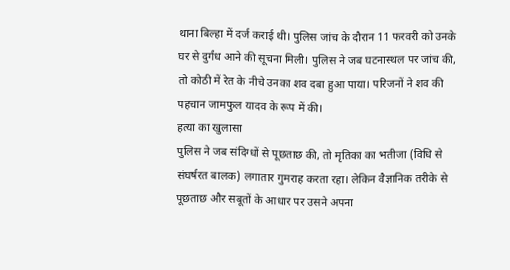थाना बिल्हा में दर्ज कराई थी। पुलिस जांच के दौरान 11 फरवरी को उनके घर से दुर्गंध आने की सूचना मिली। पुलिस ने जब घटनास्थल पर जांच की, तो कोठी में रेत के नीचे उनका शव दबा हुआ पाया। परिजनों ने शव की पहचान जामफुल यादव के रूप में की।
हत्या का खुलासा
पुलिस ने जब संदिग्धों से पूछताछ की, तो मृतिका का भतीजा (विधि से संघर्षरत बालक) लगातार गुमराह करता रहा। लेकिन वैज्ञानिक तरीके से पूछताछ और सबूतों के आधार पर उसने अपना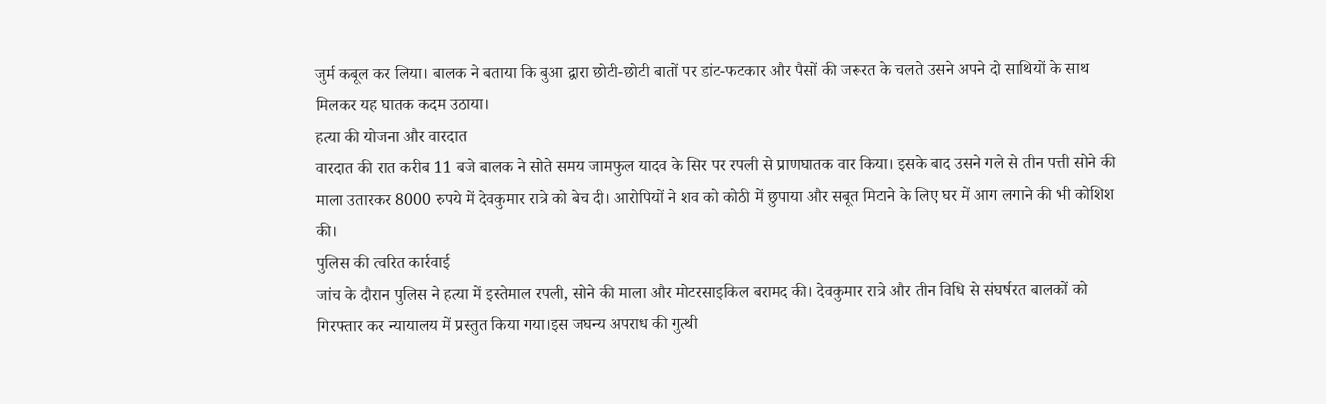जुर्म कबूल कर लिया। बालक ने बताया कि बुआ द्वारा छोटी-छोटी बातों पर डांट-फटकार और पैसों की जरूरत के चलते उसने अपने दो साथियों के साथ मिलकर यह घातक कदम उठाया।
हत्या की योजना और वारदात
वारदात की रात करीब 11 बजे बालक ने सोते समय जामफुल यादव के सिर पर रपली से प्राणघातक वार किया। इसके बाद उसने गले से तीन पत्ती सोने की माला उतारकर 8000 रुपये में देवकुमार रात्रे को बेच दी। आरोपियों ने शव को कोठी में छुपाया और सबूत मिटाने के लिए घर में आग लगाने की भी कोशिश की।
पुलिस की त्वरित कार्रवाई
जांच के दौरान पुलिस ने हत्या में इस्तेमाल रपली, सोने की माला और मोटरसाइकिल बरामद की। देवकुमार रात्रे और तीन विधि से संघर्षरत बालकों को गिरफ्तार कर न्यायालय में प्रस्तुत किया गया।इस जघन्य अपराध की गुत्थी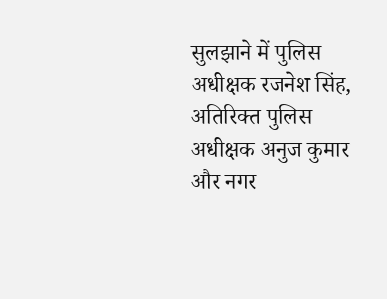सुलझाने में पुलिस अधीक्षक रजनेश सिंह, अतिरिक्त पुलिस अधीक्षक अनुज कुमार और नगर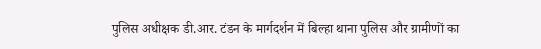पुलिस अधीक्षक डी.आर. टंडन के मार्गदर्शन में बिल्हा थाना पुलिस और ग्रामीणों का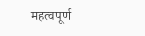महत्वपूर्ण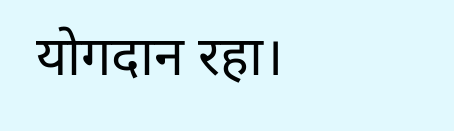योगदान रहा।